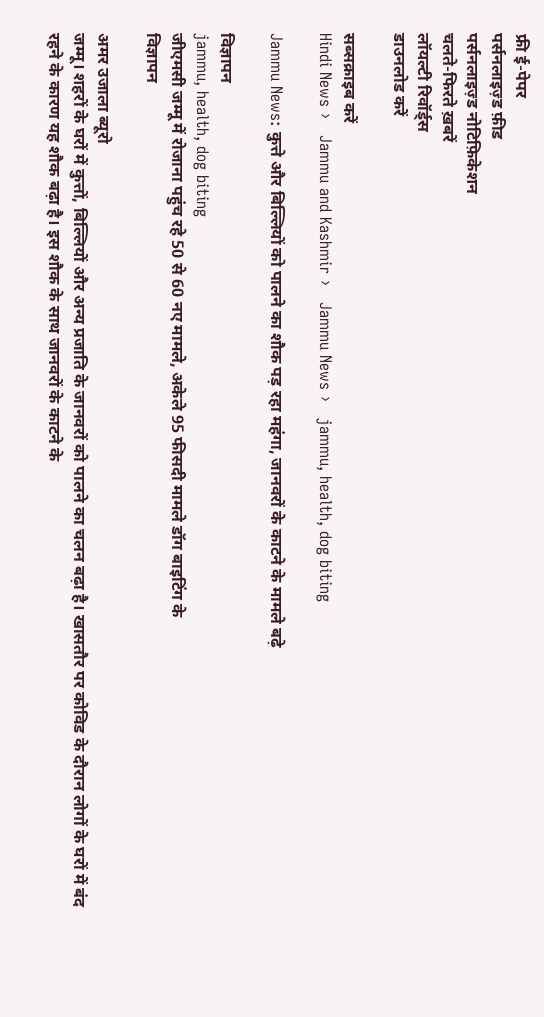फ्री ई-पेपर
पर्सनलाइज़्ड फ़ीड
पर्सनलाइज़्ड नोटिफ़िकेशन
चलते-फिरते ख़बरें
लॉयल्टी रिवॉर्ड्स
डाउनलोड करें

सब्सक्राइब करें
Hindi News ›   Jammu and Kashmir ›   Jammu News ›   jammu, health, dog biting

Jammu News: कुत्ते और बिल्लियों को पालने का शौक पड़ रहा महंगा, जानवरों के काटने के मामले बढ़े

विज्ञापन
jammu, health, dog biting
जीएमसी जम्मू में रोजाना पहुंच रहे 50 से 60 नए मामले, अकेले 95 फीसदी मामले डॉग बाइटिंग के
विज्ञापन

अमर उजाला ब्यूरो
जम्मू। शहरों के घरों में कुत्तों, बिल्लियों और अन्य प्रजाति के जानवरों को पालने का चलन बढ़ा है। खासतौर पर कोविड के दौरान लोगों के घरों में बंद रहने के कारण यह शौक बढ़ा है। इस शौक के साथ जानवरों के काटने के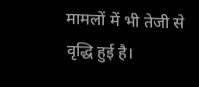मामलों में भी तेजी से वृद्धि हुई है।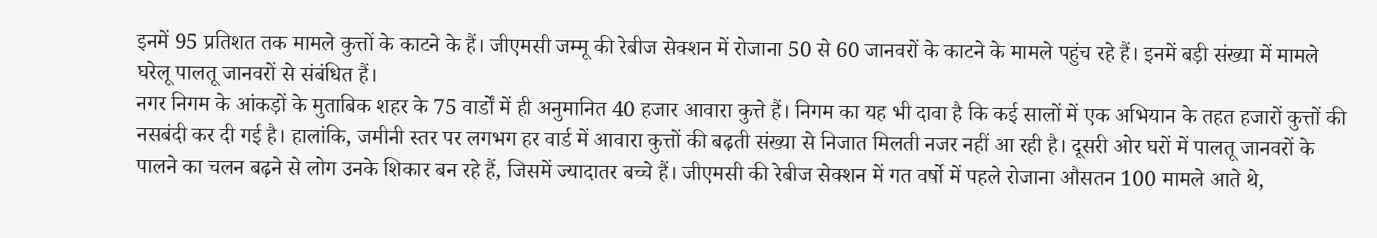इनमें 95 प्रतिशत तक मामले कुत्तों के काटने के हैं। जीएमसी जम्मू की रेबीज सेक्शन में रोजाना 50 से 60 जानवरों के काटने के मामले पहुंच रहे हैं। इनमें बड़ी संख्या में मामले घरेलू पालतू जानवरों से संबंधित हैं।
नगर निगम के आंकड़ों के मुताबिक शहर के 75 वार्डों में ही अनुमानित 40 हजार आवारा कुत्ते हैं। निगम का यह भी दावा है कि कई सालों में एक अभियान के तहत हजारों कुत्तों की नसबंदी कर दी गई है। हालांकि, जमीनी स्तर पर लगभग हर वार्ड में आवारा कुत्तों की बढ़ती संख्या से निजात मिलती नजर नहीं आ रही है। दूसरी ओर घरों में पालतू जानवरों के पालने का चलन बढ़ने से लोग उनके शिकार बन रहे हैं, जिसमें ज्यादातर बच्चे हैं। जीएमसी की रेबीज सेक्शन में गत वर्षो में पहले रोजाना औसतन 100 मामले आते थे,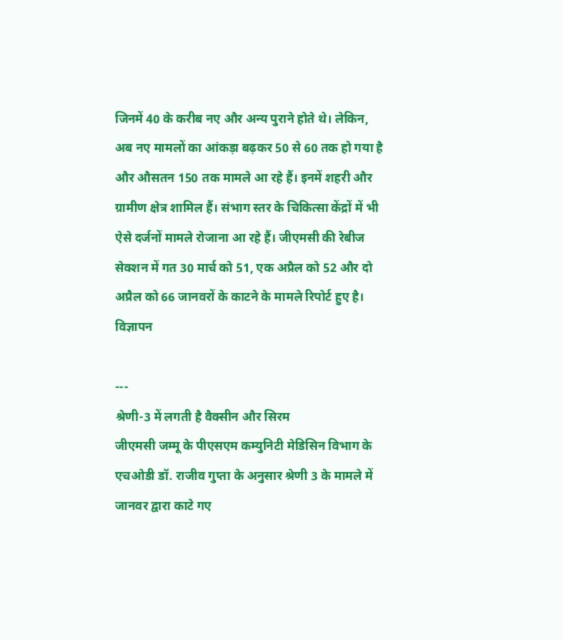जिनमें 40 के करीब नए और अन्य पुराने होते थे। लेकिन, अब नए मामलों का आंकड़ा बढ़कर 50 से 60 तक हो गया है और औसतन 150 तक मामले आ रहे हैं। इनमें शहरी और ग्रामीण क्षेत्र शामिल हैं। संभाग स्तर के चिकित्सा केंद्रों में भी ऐसे दर्जनों मामले रोजाना आ रहे हैं। जीएमसी की रेबीज सेक्शन में गत 30 मार्च को 51, एक अप्रैल को 52 और दो अप्रैल को 66 जानवरों के काटने के मामले रिपोर्ट हुए है।
विज्ञापन

---
श्रेणी-3 में लगती है वैक्सीन और सिरम
जीएमसी जम्मू के पीएसएम कम्युनिटी मेडिसिन विभाग के एचओडी डॉ. राजीव गुप्ता के अनुसार श्रेणी 3 के मामले में जानवर द्वारा काटे गए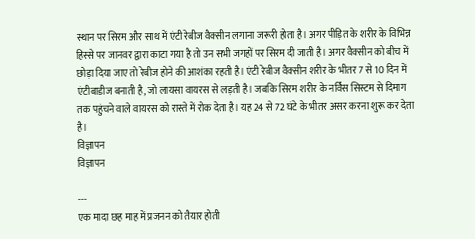स्थान पर सिरम और साथ में एंटी रेबीज वैक्सीन लगाना जरूरी होता है। अगर पीड़ित के शरीर के विभिन्न हिस्से पर जानवर द्वारा काटा गया है तो उन सभी जगहों पर सिरम दी जाती है। अगर वैक्सीन को बीच में छोड़ा दिया जाए तो रेबीज होने की आशंका रहती है। एंटी रेबीज वैक्सीन शरीर के भीतर 7 से 10 दिन में एंटीबाडीज बनाती है, जो लायसा वायरस से लड़ती है। जबकि सिरम शरीर के नर्विस सिस्टम से दिमाग तक पहुंचने वाले वायरस को रास्ते में रोक देता है। यह 24 से 72 घंटे के भीतर असर करना शुरू कर देता है।
विज्ञापन
विज्ञापन

---
एक मादा छह माह में प्रजनन को तैयार होती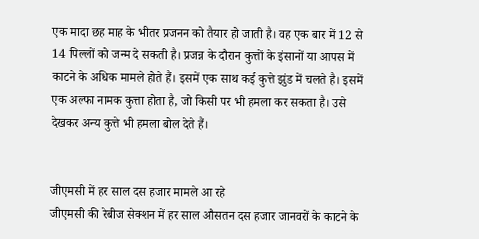एक मादा छह माह के भीतर प्रजनन को तैयार हो जाती है। वह एक बार में 12 से 14 पिल्लों को जन्म दे सकती है। प्रजन्न के दौरान कुत्तों के इंसानों या आपस में काटने के अधिक मामले होते हैं। इसमें एक साथ कई कुत्ते झुंड में चलते है। इसमें एक अल्फा नामक कुत्ता होता है, जो किसी पर भी हमला कर सकता है। उसे देखकर अन्य कुत्ते भी हमला बोल देते हैं।


जीएमसी में हर साल दस हजार मामले आ रहे
जीएमसी की रेबीज सेक्शन में हर साल औसतन दस हजार जानवरों के काटने के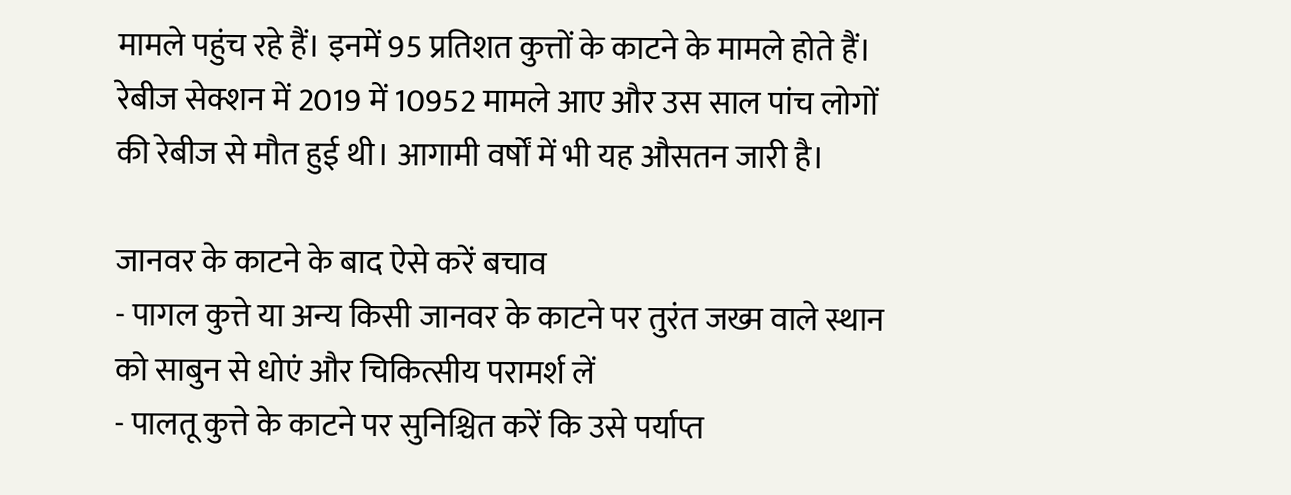मामले पहुंच रहे हैं। इनमें 95 प्रतिशत कुत्तों के काटने के मामले होते हैं। रेबीज सेक्शन में 2019 में 10952 मामले आए और उस साल पांच लोगों की रेबीज से मौत हुई थी। आगामी वर्षों में भी यह औसतन जारी है।

जानवर के काटने के बाद ऐसे करें बचाव
- पागल कुत्ते या अन्य किसी जानवर के काटने पर तुरंत जख्म वाले स्थान को साबुन से धोएं और चिकित्सीय परामर्श लें
- पालतू कुत्ते के काटने पर सुनिश्चित करें कि उसे पर्याप्त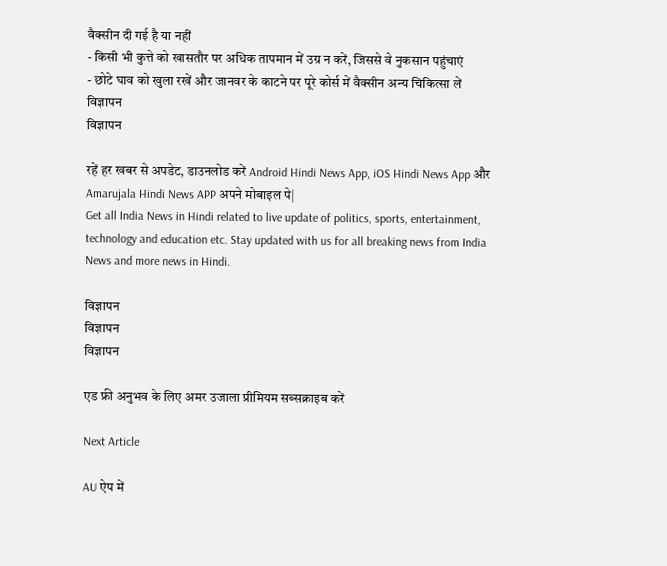वैक्सीन दी गई है या नहीं
- किसी भी कुत्ते को खासतौर पर अधिक तापमान में उग्र न करें, जिससे वे नुकसान पहुंचाएं
- छोटे घाव को खुला रखें और जानवर के काटने पर पूरे कोर्स में वैक्सीन अन्य चिकित्सा लें
विज्ञापन
विज्ञापन

रहें हर खबर से अपडेट, डाउनलोड करें Android Hindi News App, iOS Hindi News App और Amarujala Hindi News APP अपने मोबाइल पे|
Get all India News in Hindi related to live update of politics, sports, entertainment, technology and education etc. Stay updated with us for all breaking news from India News and more news in Hindi.

विज्ञापन
विज्ञापन
विज्ञापन

एड फ्री अनुभव के लिए अमर उजाला प्रीमियम सब्सक्राइब करें

Next Article

AU ऐप में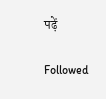पढ़ें

Followed